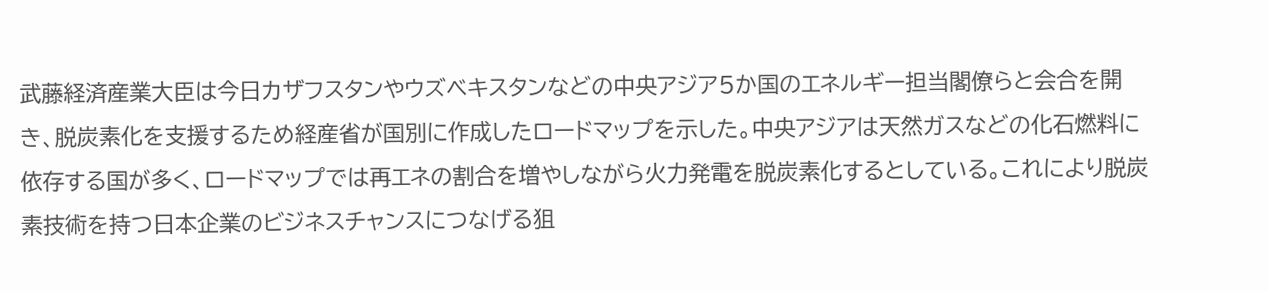武藤経済産業大臣は今日カザフスタンやウズベキスタンなどの中央アジア5か国のエネルギー担当閣僚らと会合を開き、脱炭素化を支援するため経産省が国別に作成したロードマップを示した。中央アジアは天然ガスなどの化石燃料に依存する国が多く、ロードマップでは再エネの割合を増やしながら火力発電を脱炭素化するとしている。これにより脱炭素技術を持つ日本企業のビジネスチャンスにつなげる狙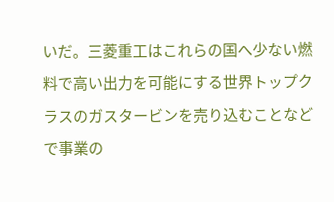いだ。三菱重工はこれらの国へ少ない燃料で高い出力を可能にする世界トップクラスのガスタービンを売り込むことなどで事業の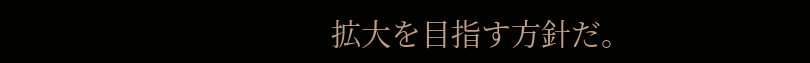拡大を目指す方針だ。